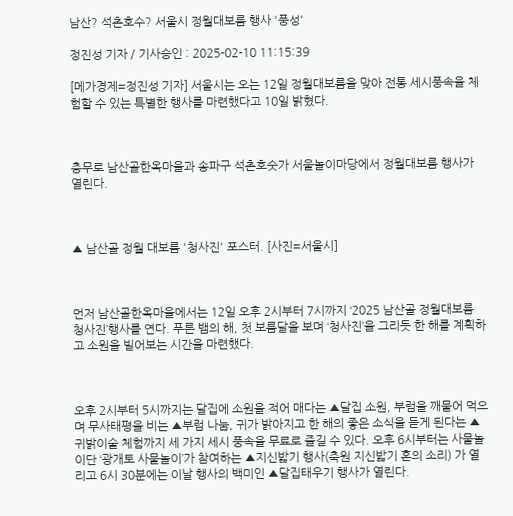남산? 석촌호수? 서울시 정월대보름 행사 '풍성'

정진성 기자 / 기사승인 : 2025-02-10 11:15:39

[메가경제=정진성 기자] 서울시는 오는 12일 정월대보름을 맞아 전통 세시풍속을 체험할 수 있는 특별한 행사를 마련했다고 10일 밝혔다.



충무로 남산골한옥마을과 송파구 석촌호숫가 서울놀이마당에서 정월대보름 행사가 열린다.



▲ 남산골 정월 대보름 '청사진' 포스터. [사진=서울시]



먼저 남산골한옥마을에서는 12일 오후 2시부터 7시까지 ‘2025 남산골 정월대보름 청사진’행사를 연다. 푸른 뱀의 해, 첫 보름달을 보며 ‘청사진’을 그리듯 한 해를 계획하고 소원을 빌어보는 시간을 마련했다.



오후 2시부터 5시까지는 달집에 소원을 적어 매다는 ▲달집 소원, 부럼을 깨물어 먹으며 무사태평을 비는 ▲부럼 나눔, 귀가 밝아지고 한 해의 좋은 소식을 듣게 된다는 ▲귀밝이술 체험까지 세 가지 세시 풍속을 무료로 즐길 수 있다. 오후 6시부터는 사물놀이단 ‘광개토 사물놀이’가 참여하는 ▲지신밟기 행사(축원 지신밟기 혼의 소리) 가 열리고 6시 30분에는 이날 행사의 백미인 ▲달집태우기 행사가 열린다.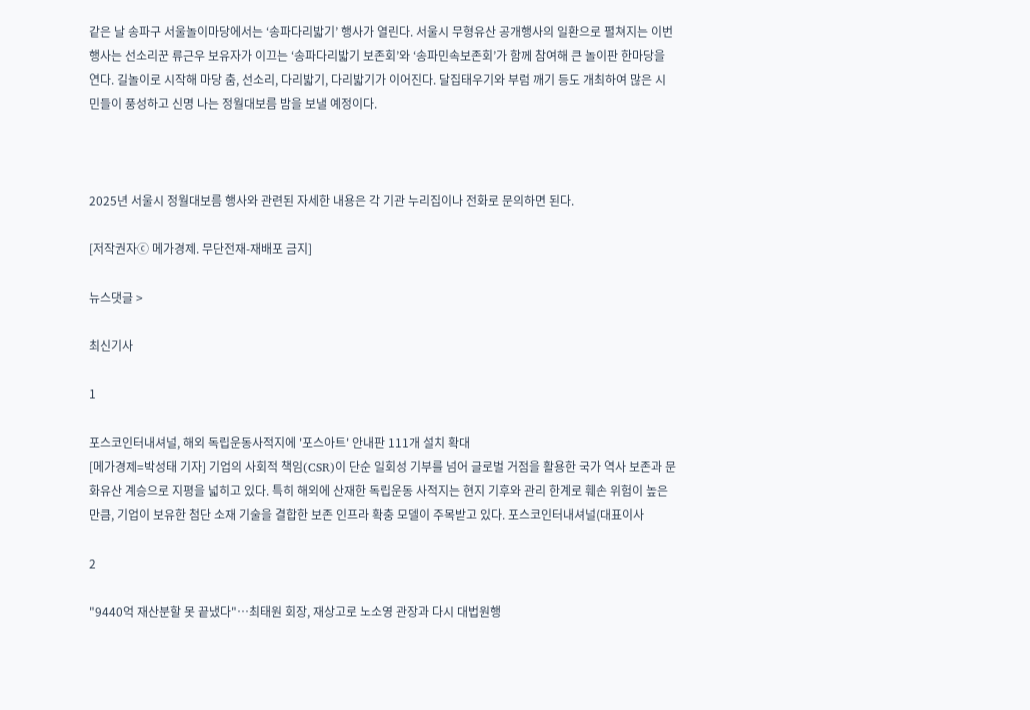같은 날 송파구 서울놀이마당에서는 ‘송파다리밟기’ 행사가 열린다. 서울시 무형유산 공개행사의 일환으로 펼쳐지는 이번 행사는 선소리꾼 류근우 보유자가 이끄는 ‘송파다리밟기 보존회’와 ‘송파민속보존회’가 함께 참여해 큰 놀이판 한마당을 연다. 길놀이로 시작해 마당 춤, 선소리, 다리밟기, 다리밟기가 이어진다. 달집태우기와 부럼 깨기 등도 개최하여 많은 시민들이 풍성하고 신명 나는 정월대보름 밤을 보낼 예정이다.



2025년 서울시 정월대보름 행사와 관련된 자세한 내용은 각 기관 누리집이나 전화로 문의하면 된다.

[저작권자ⓒ 메가경제. 무단전재-재배포 금지]

뉴스댓글 >

최신기사

1

포스코인터내셔널, 해외 독립운동사적지에 '포스아트' 안내판 111개 설치 확대
[메가경제=박성태 기자] 기업의 사회적 책임(CSR)이 단순 일회성 기부를 넘어 글로벌 거점을 활용한 국가 역사 보존과 문화유산 계승으로 지평을 넓히고 있다. 특히 해외에 산재한 독립운동 사적지는 현지 기후와 관리 한계로 훼손 위험이 높은 만큼, 기업이 보유한 첨단 소재 기술을 결합한 보존 인프라 확충 모델이 주목받고 있다. 포스코인터내셔널(대표이사

2

"9440억 재산분할 못 끝냈다"…최태원 회장, 재상고로 노소영 관장과 다시 대법원행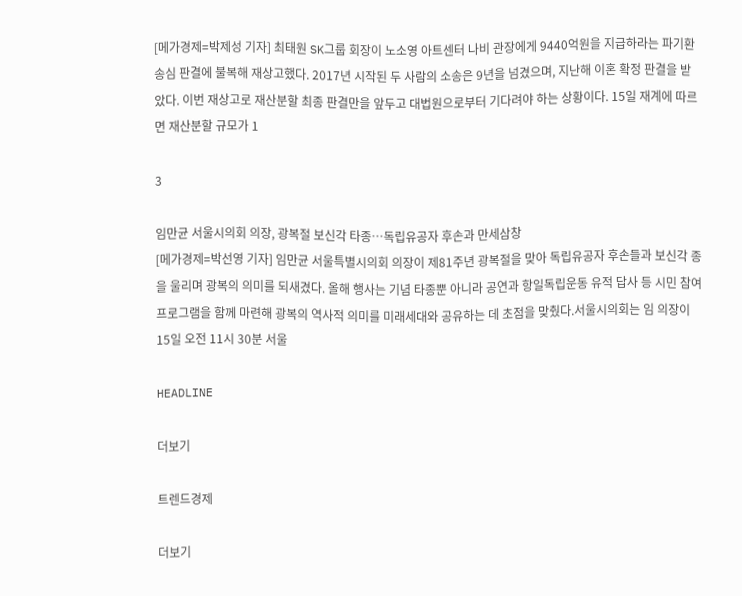[메가경제=박제성 기자] 최태원 SK그룹 회장이 노소영 아트센터 나비 관장에게 9440억원을 지급하라는 파기환송심 판결에 불복해 재상고했다. 2017년 시작된 두 사람의 소송은 9년을 넘겼으며, 지난해 이혼 확정 판결을 받았다. 이번 재상고로 재산분할 최종 판결만을 앞두고 대법원으로부터 기다려야 하는 상황이다. 15일 재계에 따르면 재산분할 규모가 1

3

임만균 서울시의회 의장, 광복절 보신각 타종…독립유공자 후손과 만세삼창
[메가경제=박선영 기자] 임만균 서울특별시의회 의장이 제81주년 광복절을 맞아 독립유공자 후손들과 보신각 종을 울리며 광복의 의미를 되새겼다. 올해 행사는 기념 타종뿐 아니라 공연과 항일독립운동 유적 답사 등 시민 참여 프로그램을 함께 마련해 광복의 역사적 의미를 미래세대와 공유하는 데 초점을 맞췄다.서울시의회는 임 의장이 15일 오전 11시 30분 서울

HEADLINE

더보기

트렌드경제

더보기